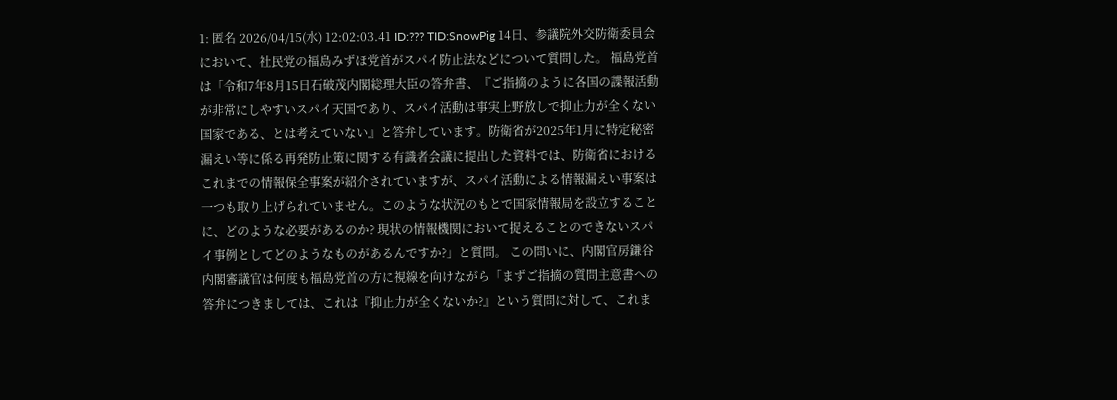1: 匿名 2026/04/15(水) 12:02:03.41 ID:??? TID:SnowPig 14日、参議院外交防衛委員会において、社民党の福島みずほ党首がスパイ防止法などについて質問した。 福島党首は「令和7年8月15日石破茂内閣総理大臣の答弁書、『ご指摘のように各国の諜報活動が非常にしやすいスパイ天国であり、スパイ活動は事実上野放しで抑止力が全くない国家である、とは考えていない』と答弁しています。防衛省が2025年1月に特定秘密漏えい等に係る再発防止策に関する有識者会議に提出した資料では、防衛省におけるこれまでの情報保全事案が紹介されていますが、スパイ活動による情報漏えい事案は一つも取り上げられていません。このような状況のもとで国家情報局を設立することに、どのような必要があるのか? 現状の情報機関において捉えることのできないスパイ事例としてどのようなものがあるんですか?」と質問。 この問いに、内閣官房鎌谷内閣審議官は何度も福島党首の方に視線を向けながら「まずご指摘の質問主意書への答弁につきましては、これは『抑止力が全くないか?』という質問に対して、これま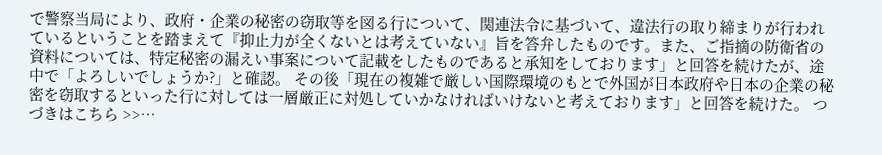で警察当局により、政府・企業の秘密の窃取等を図る行について、関連法令に基づいて、違法行の取り締まりが行われているということを踏まえて『抑止力が全くないとは考えていない』旨を答弁したものです。また、ご指摘の防衛省の資料については、特定秘密の漏えい事案について記載をしたものであると承知をしております」と回答を続けたが、途中で「よろしいでしょうか?」と確認。 その後「現在の複雑で厳しい国際環境のもとで外国が日本政府や日本の企業の秘密を窃取するといった行に対しては一層厳正に対処していかなければいけないと考えております」と回答を続けた。 つづきはこちら >>…